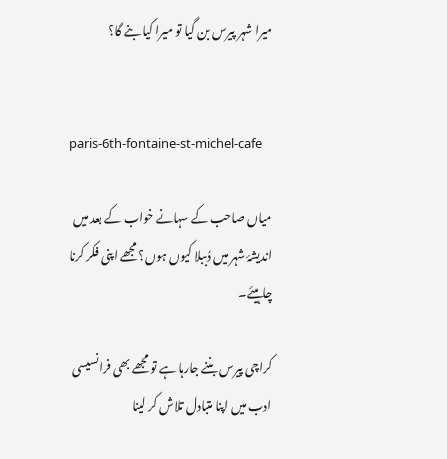میرا شہر پیرس بن گیا تو میرا کیا بنے گا؟


paris-6th-fontaine-st-michel-cafe

میاں صاحب کے سہانے خواب کے بعد میں اندیشۂ شہر میں دُببلا کیوں ہوں؟ مجھے اپنی فکر کرنا چاہیئے۔

کراچی پیرس بننے جارہا ہے تو مجھے بھی فرانسیسی ادب میں اپنا متبادل تلاش کر لینا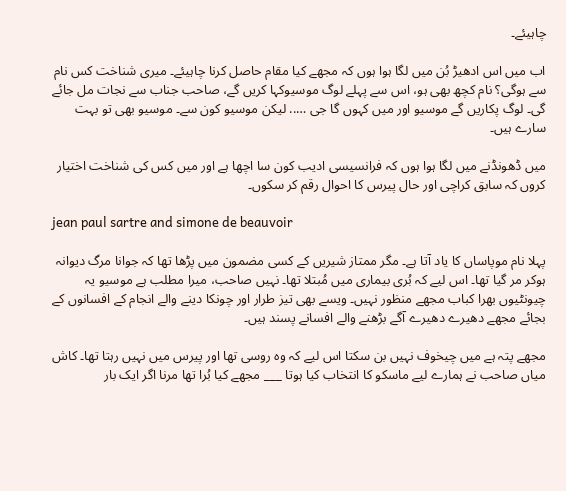چاہیئے۔

اب میں اس ادھیڑ بُن میں لگا ہوا ہوں کہ مجھے کیا مقام حاصل کرنا چاہیئے۔ میری شناخت کس نام سے ہوگی؟ نام کچھ بھی ہو، اس سے پہلے لوگ موسیوکہا کریں گے، صاحب جناب سے نجات مل جائے گی۔ لوگ پکاریں گے موسیو اور میں کہوں گا جی ….. لیکن موسیو کون سے۔ موسیو بھی تو بہت سارے ہیں۔

میں ڈھونڈنے میں لگا ہوا ہوں کہ فرانسیسی ادیب کون سا اچھا ہے اور میں کس کی شناخت اختیار کروں کہ سابق کراچی اور حال پیرس کا احوال رقم کر سکوں۔

jean paul sartre and simone de beauvoir

پہلا نام موپاساں کا یاد آتا ہے۔ مگر ممتاز شیریں کے کسی مضمون میں پڑھا تھا کہ جوانا مرگ دیوانہ ہوکر مر گیا تھا۔ اس لیے کہ بُری بیماری میں مُبتلا تھا۔ نہیں صاحب، میرا مطلب ہے موسیو یہ چیونٹیوں بھرا کباب مجھے منظور نہیں۔ ویسے بھی تیز طرار اور چونکا دینے والے انجام کے افسانوں کے بجائے مجھے دھیرے دھیرے آگے بڑھنے والے افسانے پسند ہیں۔

مجھے پتہ ہے میں چیخوف نہیں بن سکتا اس لیے کہ وہ روسی تھا اور پیرس میں نہیں رہتا تھا۔ کاش میاں صاحب نے ہمارے لیے ماسکو کا انتخاب کیا ہوتا ___ مجھے کیا بُرا تھا مرنا اگر ایک بار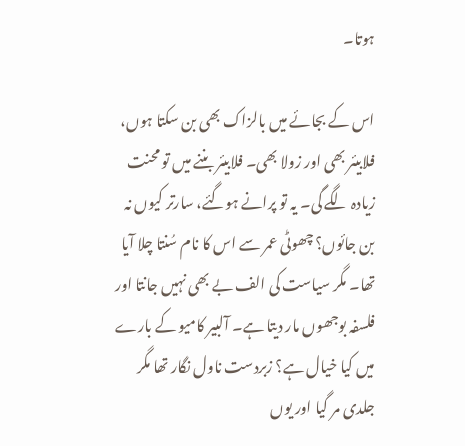ہوتا۔

اس کے بجائے میں بالزاک بھی بن سکتا ہوں، فلابیئر بھی اور زولا بھی۔ فلابیئر بننے میں تو محنت زیادہ لگے گی۔ یہ تو پرانے ہوگئے، سارتر کیوں نہ بن جائوں؟ چھوٹی عمر سے اس کا نام سُنتا چلا آیا تھا۔ مگر سیاست کی الف بے بھی نہیں جانتا اور فلسفہ بوجھوں مار دیتا ہے۔ آلبیر کامیو کے بارے میں کیا خیال ہے؟ زبردست ناول نگار تھا مگر جلدی مر گیا اور یوں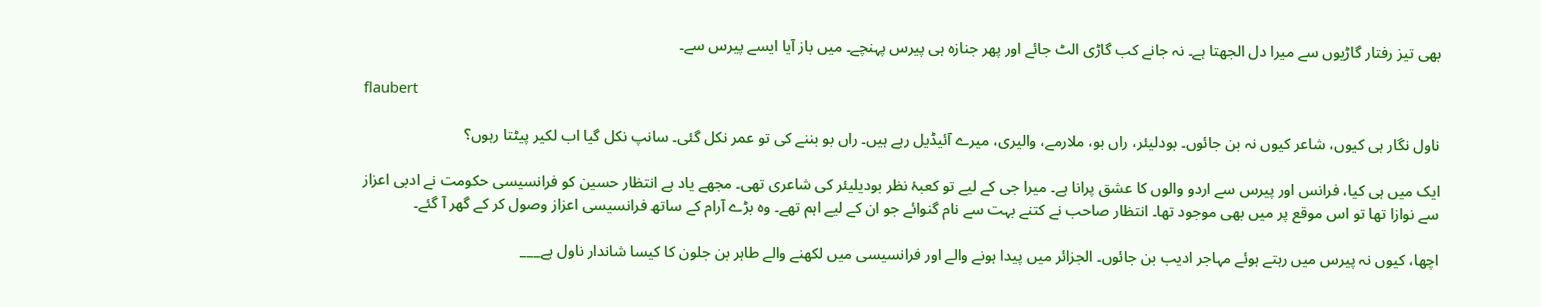بھی تیز رفتار گاڑیوں سے میرا دل الجھتا ہے۔ نہ جانے کب گاڑی الٹ جائے اور پھر جنازہ ہی پیرس پہنچے۔ میں باز آیا ایسے پیرس سے۔

flaubert

ناول نگار ہی کیوں، شاعر کیوں نہ بن جائوں۔ بودلیئر، راں بو، ملارمے، والیری، میرے آئیڈیل رہے ہیں۔ راں بو بننے کی تو عمر نکل گئی۔ سانپ نکل گیا اب لکیر پیٹتا رہوں؟

ایک میں ہی کیا، فرانس اور پیرس سے اردو والوں کا عشق پرانا ہے۔ میرا جی کے لیے تو کعبۂ نظر بودیلیئر کی شاعری تھی۔ مجھے یاد ہے انتظار حسین کو فرانسیسی حکومت نے ادبی اعزاز سے نوازا تھا تو اس موقع پر میں بھی موجود تھا۔ انتظار صاحب نے کتنے بہت سے نام گنوائے جو ان کے لیے اہم تھے۔ وہ بڑے آرام کے ساتھ فرانسیسی اعزاز وصول کر کے گھر آ گئے۔

اچھا، کیوں نہ پیرس میں رہتے ہوئے مہاجر ادیب بن جائوں۔ الجزائر میں پیدا ہونے والے اور فرانسیسی میں لکھنے والے طاہر بن جلون کا کیسا شاندار ناول ہے___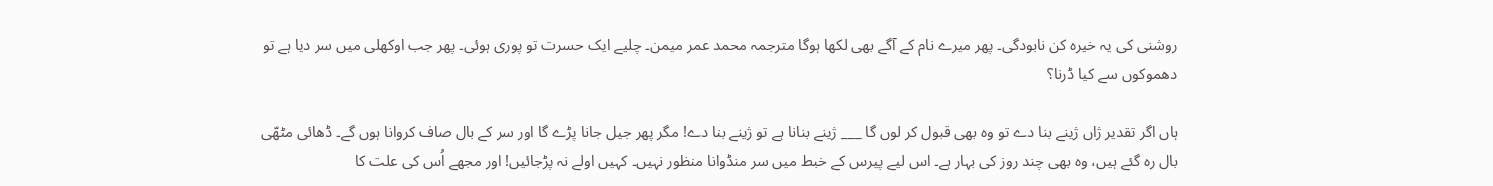روشنی کی یہ خیرہ کن نابودگی۔ پھر میرے نام کے آگے بھی لکھا ہوگا مترجمہ محمد عمر میمن۔ چلیے ایک حسرت تو پوری ہوئی۔ پھر جب اوکھلی میں سر دیا ہے تو دھموکوں سے کیا ڈرنا؟

ہاں اگر تقدیر ژاں ژینے بنا دے تو وہ بھی قبول کر لوں گا ___ ژینے بنانا ہے تو ژینے بنا دے! مگر پھر جیل جانا پڑے گا اور سر کے بال صاف کروانا ہوں گے۔ ڈھائی مٹھّی بال رہ گئے ہیں، وہ بھی چند روز کی بہار ہے۔ اس لیے پیرس کے خبط میں سر منڈوانا منظور نہیں۔ کہیں اولے نہ پڑجائیں! اور مجھے اُس کی علت کا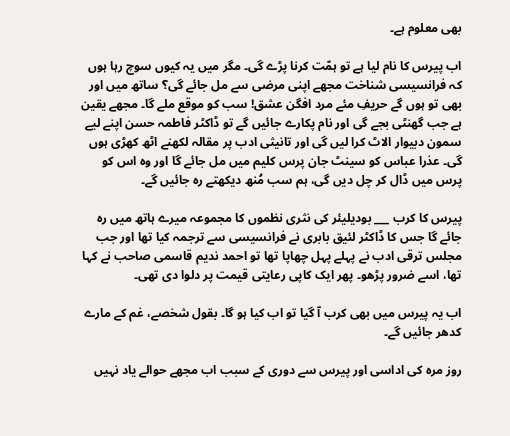بھی معلوم ہے۔

اب پیرس کا نام لیا ہے تو ہمّت کرنا پڑے گی۔ مگر میں یہ کیوں سوچ رہا ہوں کہ فرانسیسی شناخت مجھے اپنی مرضی سے مل جائے گی؟ ساتھ میں اور بھی تو ہوں گے حریفِ مئے مرد افگن عشق! سب کو موقع ملے گا۔ مجھے یقین ہے جب گھنٹی بجے گی اور نام پکارے جائیں گے تو ڈاکٹر فاطمہ حسن اپنے لیے سمون دبیوار الاٹ کرا لیں گی اور تانیثی ادب پر مقالہ لکھنے اٹھ کھڑی ہوں گی۔ عذرا عباس کو سینٹ جان پرس کلیم میں مل جائے گا اور وہ اس کو پرس میں ڈال کر چل دیں گی، ہم سب مُنھ دیکھتے رہ جائیں گے۔

پیرس کا کرب ___ بودیلیئر کی نثری نظموں کا مجموعہ میرے ہاتھ میں رہ جائے گا جس کا ڈاکٹر لئیق بابری نے فرانسیسی سے ترجمہ کیا تھا اور جب مجلس ترقی ادب نے پہلے پہل چھاپا تھا تو احمد ندیم قاسمی صاحب نے کہا تھا، اسے ضرور پڑھو۔ پھر ایک کاپی رعایتی قیمت پر دلوا دی تھی۔

اب یہ پیرس میں بھی کرب آ گیا تو اب کیا ہو گا۔ بقول شخصے، غم کے مارے کدھر جائیں گے۔

روز مرہ کی اداسی اور پیرس سے دوری کے سبب اب مجھے حوالے یاد نہیں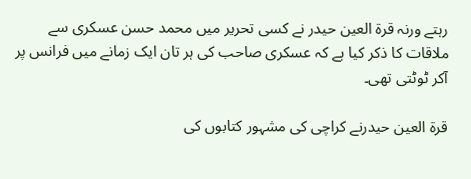رہتے ورنہ قرۃ العین حیدر نے کسی تحریر میں محمد حسن عسکری سے ملاقات کا ذکر کیا ہے کہ عسکری صاحب کی ہر تان ایک زمانے میں فرانس پر آکر ٹوٹتی تھی۔

قرۃ العین حیدرنے کراچی کی مشہور کتابوں کی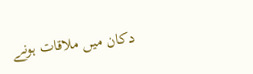دکان میں ملاقات ہونے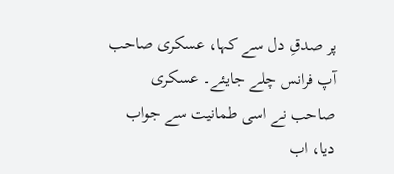پر صدقِ دل سے کہا، عسکری صاحب آپ فرانس چلے جایئے۔ عسکری صاحب نے اسی طمانیت سے جواب دیا، اب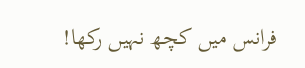فرانس میں کچھ نہیں رکھا!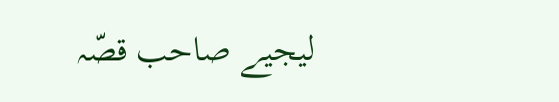لیجیے صاحب قصّہ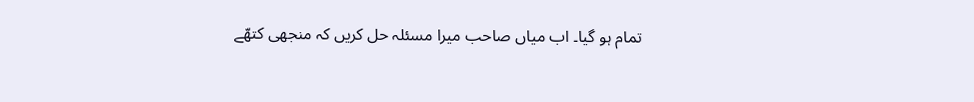تمام ہو گیا۔ اب میاں صاحب میرا مسئلہ حل کریں کہ منجھی کتھّے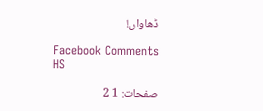ڈھاواں!

Facebook Comments HS

صفحات: 1 2